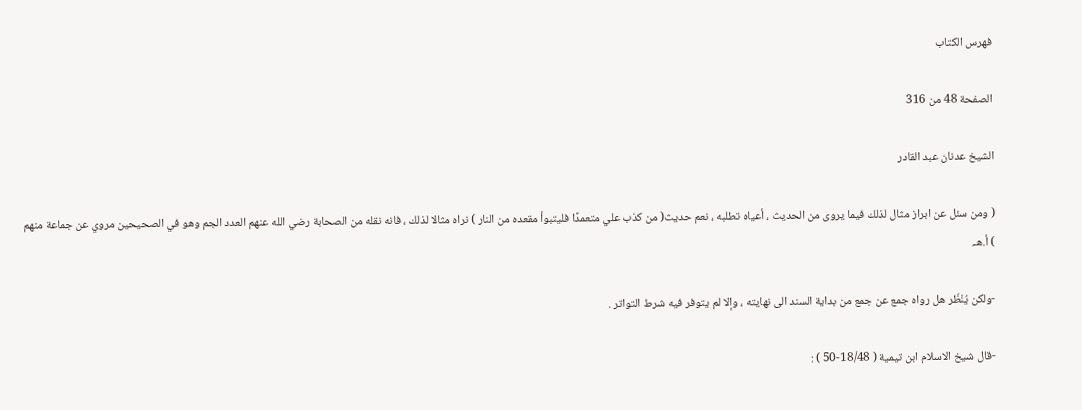فهرس الكتاب

الصفحة 48 من 316

الشيخ عدنان عبد القادر

( ومن سئل عن ابراز مثال لذلك فيما يروى من الحديث ، أعياه تطلبه ، نعم حديث( من كذب علي متعمدًا فليتبوأ مقعده من النار ) نراه مثالا لذلك ، فانه نقله من الصحابة رضي الله عنهم العدد الجم وهو في الصحيحين مروي عن جماعة منهم ) أ.هـ.

-ولكن يُنْظَر هل رواه جمع عن جمع من بداية السند الى نهايته ، وإلا لم يتوفر فيه شرط التواتر .

-قال شيخ الاسلام ابن تيمية ( 18/48-50 ) :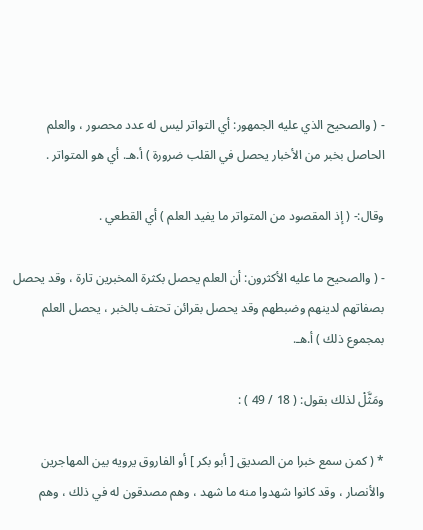- ( والصحيح الذي عليه الجمهور: أي التواتر ليس له عدد محصور ، والعلم الحاصل بخبر من الأخبار يحصل في القلب ضرورة ) أ.هـ. أي هو المتواتر .

وقال:- ( إذ المقصود من المتواتر ما يفيد العلم ) أي القطعي .

- ( والصحيح ما عليه الأكثرون: أن العلم يحصل بكثرة المخبرين تارة ، وقد يحصل بصفاتهم لدينهم وضبطهم وقد يحصل بقرائن تحتف بالخبر ، يحصل العلم بمجموع ذلك ) أ.هـ.

ومَثَّلْ لذلك بقول: ( 18 / 49 ) :

* ( كمن سمع خبرا من الصديق [ أبو بكر ] أو الفاروق يرويه بين المهاجرين والأنصار ، وقد كانوا شهدوا منه ما شهد ، وهم مصدقون له في ذلك ، وهم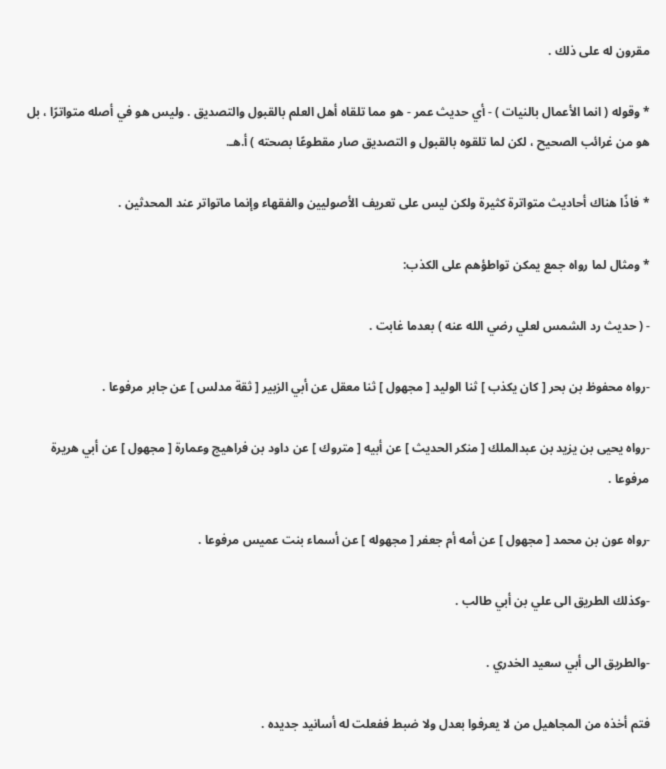مقرون له على ذلك .

* وقوله ( انما الأعمال بالنيات ) - أي حديث عمر - هو مما تلقاه أهل العلم بالقبول والتصديق . وليس هو في أصله متواترًا ، بل هو من غرائب الصحيح ، لكن لما تلقوه بالقبول و التصديق صار مقطوعًا بصحته ) أ.هـ.

* فاذًا هناك أحاديث متواترة كثيرة ولكن ليس على تعريف الأصوليين والفقهاء وإنما ماتواتر عند المحدثين .

* ومثال لما رواه جمع يمكن تواطؤهم على الكذب:

- ( حديث رد الشمس لعلي رضي الله عنه ) بعدما غابت .

-رواه محفوظ بن بحر [ كان يكذب ] ثنا الوليد [ مجهول ] ثنا معقل عن أبي الزبير [ ثقة مدلس ] عن جابر مرفوعا .

-رواه يحيى بن يزيد بن عبدالملك [ منكر الحديث ] عن أبيه [ متروك ] عن داود بن فراهيج وعمارة [ مجهول ] عن أبي هريرة مرفوعا .

-رواه عون بن محمد [ مجهول ] عن أمه أم جعفر [ مجهوله ] عن أسماء بنت عميس مرفوعا .

-وكذلك الطريق الى علي بن أبي طالب .

-والطريق الى أبي سعيد الخدري .

فتم أخذه من المجاهيل من لا يعرفوا بعدل ولا ضبط ففعلت له أسانيد جديده .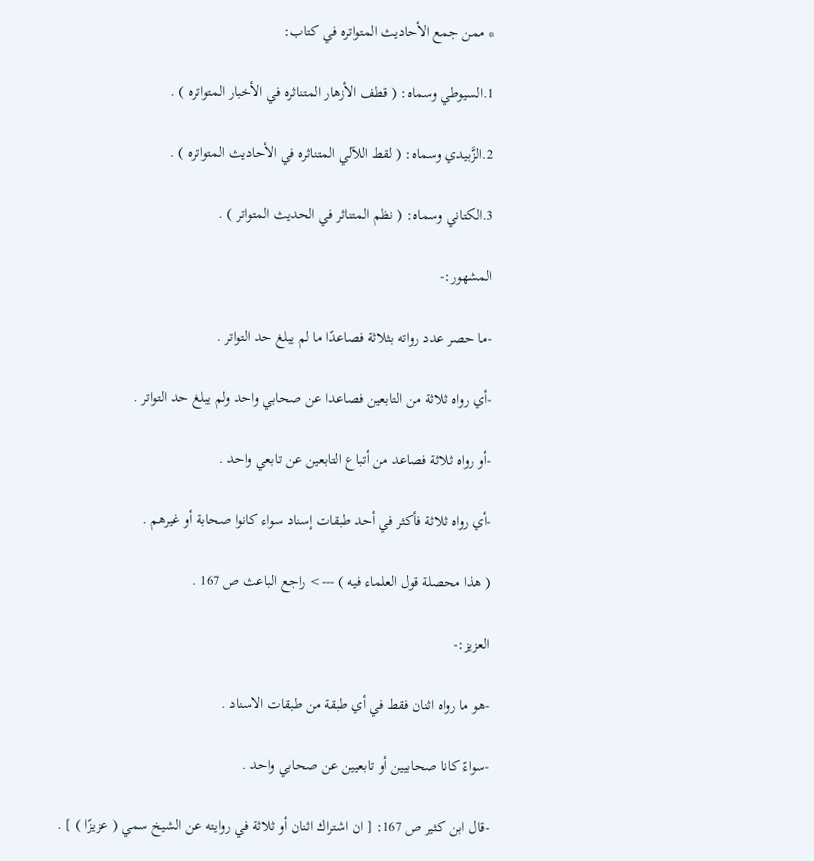* ممن جمع الأحاديث المتواتره في كتاب:

1.السيوطي وسماه: ( قطف الأزهار المتناثره في الأخبار المتواتره ) .

2.الزَّبيدي وسماه: ( لقط اللآلي المتناثره في الأحاديث المتواتره ) .

3.الكتاني وسماه: ( نظم المتناثر في الحديث المتواتر ) .

المشهور:-

-ما حصر عدد رواته بثلاثة فصاعدًا ما لم يبلغ حد التواتر .

-أي رواه ثلاثة من التابعين فصاعدا عن صحابي واحد ولم يبلغ حد التواتر .

-أو رواه ثلاثة فصاعد من أتباع التابعين عن تابعي واحد .

-أي رواه ثلاثة فأكثر في أحد طبقات إسناد سواء كانوا صحابة أو غيرهم .

( هذا محصلة قول العلماء فيه ) ---> راجع الباعث ص 167 .

العزيز:-

-هو ما رواه اثنان فقط في أي طبقة من طبقات الاسناد .

-سواءً كانا صحابيين أو تابعيين عن صحابي واحد .

-قال ابن كثير ص 167: [ ان اشتراك اثنان أو ثلاثة في روايته عن الشيخ سمي ( عزيزًا ) ] .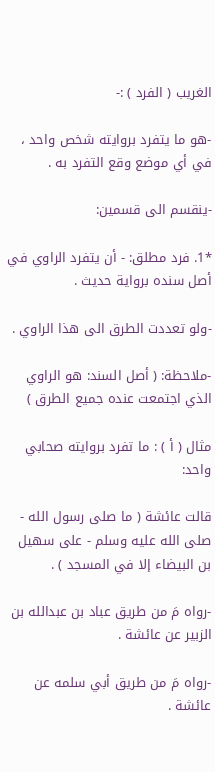الغريب ( الفرد ) :-

-هو ما يتفرد بروايته شخص واحد ، في أي موضع وقع التفرد به .

-ينقسم الى قسمين:

*1. فرد مطلق: - أن يتفرد الراوي في أصل سنده برواية حديث .

-ولو تعددت الطرق الى هذا الراوي .

-ملاحظة: ( أصل السند: هو الراوي الذي اجتمعت عنده جميع الطرق )

مثال ( أ ) : ما تفرد بروايته صحابي واحد:

قالت عائشة ( ما صلى رسول الله - صلى الله عليه وسلم - على سهيل بن البيضاء إلا في المسجد ) .

-رواه مَ من طريق عباد بن عبدالله بن الزبير عن عائشة .

-رواه مَ من طريق أبي سلمه عن عائشة .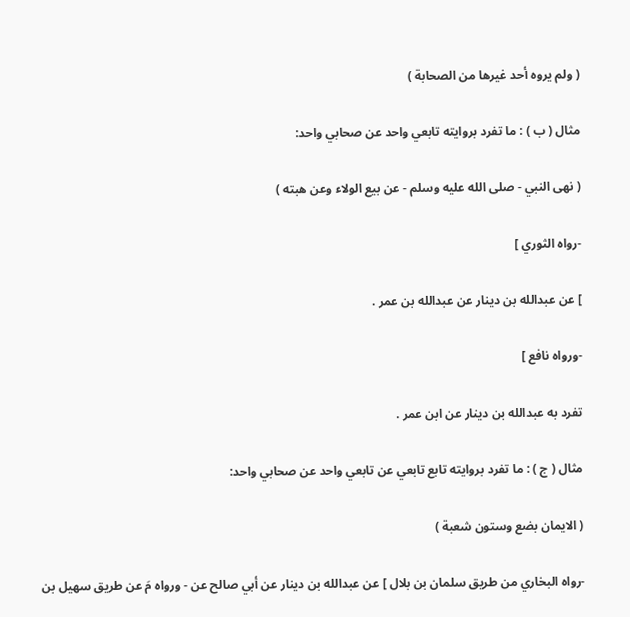( ولم يروه أحد غيرها من الصحابة )

مثال ( ب ) : ما تفرد بروايته تابعي واحد عن صحابي واحد:

( نهى النبي - صلى الله عليه وسلم - عن بيع الولاء وعن هبته )

-رواه الثوري ]

] عن عبدالله بن دينار عن عبدالله بن عمر .

-ورواه نافع ]

تفرد به عبدالله بن دينار عن ابن عمر .

مثال ( ج ) : ما تفرد بروايته تابع تابعي عن تابعي واحد عن صحابي واحد:

( الايمان بضع وستون شعبة )

-رواه البخاري من طريق سلمان بن بلال ] عن عبدالله بن دينار عن أبي صالح عن - ورواه مَ عن طريق سهيل بن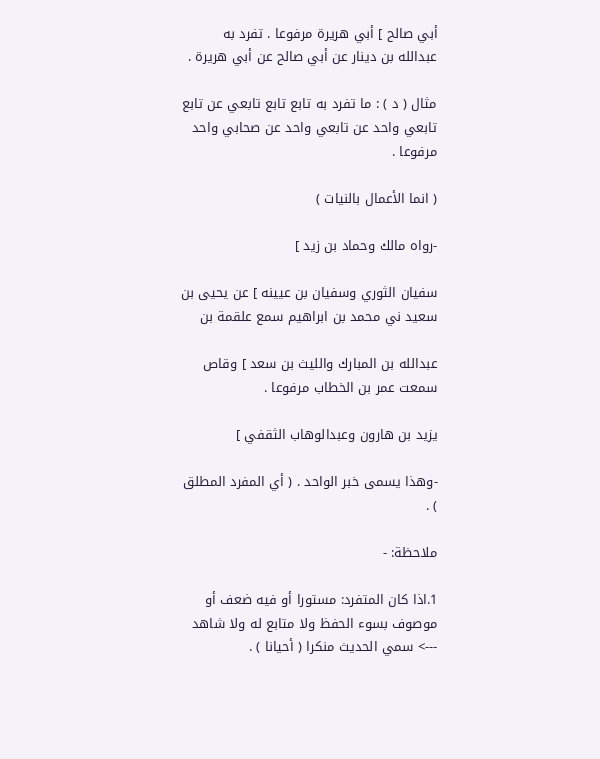أبي صالح ] أبي هريرة مرفوعا . تفرد به عبدالله بن دينار عن أبي صالح عن أبي هريرة .

مثال ( د ) : ما تفرد به تابع تابع تابعي عن تابع تابعي واحد عن تابعي واحد عن صحابي واحد مرفوعا .

( انما الأعمال بالنيات )

-رواه مالك وحماد بن زيد ]

سفيان الثوري وسفيان بن عيينه ] عن يحيى بن سعيد ني محمد بن ابراهيم سمع علقمة بن

عبدالله بن المبارك والليث بن سعد ] وقاص سمعت عمر بن الخطاب مرفوعا .

يزيد بن هارون وعبدالوهاب الثقفي ]

-وهذا يسمى خبر الواحد . ( أي المفرد المطلق ) .

ملاحظة: -

1.اذا كان المتفرد: مستورا أو فيه ضعف أو موصوف بسوء الحفظ ولا متابع له ولا شاهد ---> سمي الحديث منكرا ( أحيانا ) .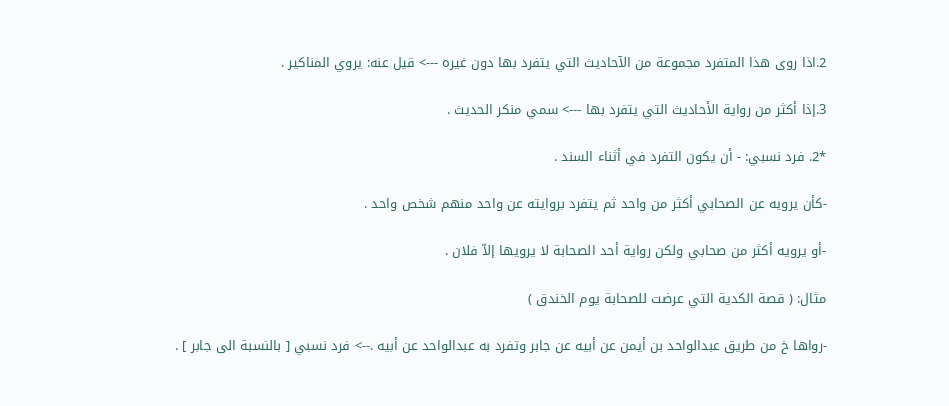2.اذا روى هذا المتفرد مجموعة من الآحاديث التي يتفرد بها دون غيره ---> قيل عنه: يروي المناكير .

3.إذا أكثر من رواية الأحاديث التي يتفرد بها ---> سمي منكر الحديث .

*2. فرد نسبي: - أن يكون التفرد في أثناء السند .

-كأن يرويه عن الصحابي أكثر من واحد ثم يتفرد بروايته عن واحد منهم شخص واحد .

-أو يرويه أكثر من صحابي ولكن رواية أحد الصحابة لا يرويها إلاّ فلان .

مثال: ( قصة الكدية التي عرضت للصحابة يوم الخندق )

-رواها خ من طريق عبدالواحد بن أيمن عن أبيه عن جابر وتفرد به عبدالواحد عن أبيه .--> فرد نسبي [ بالنسبة الى جابر ] .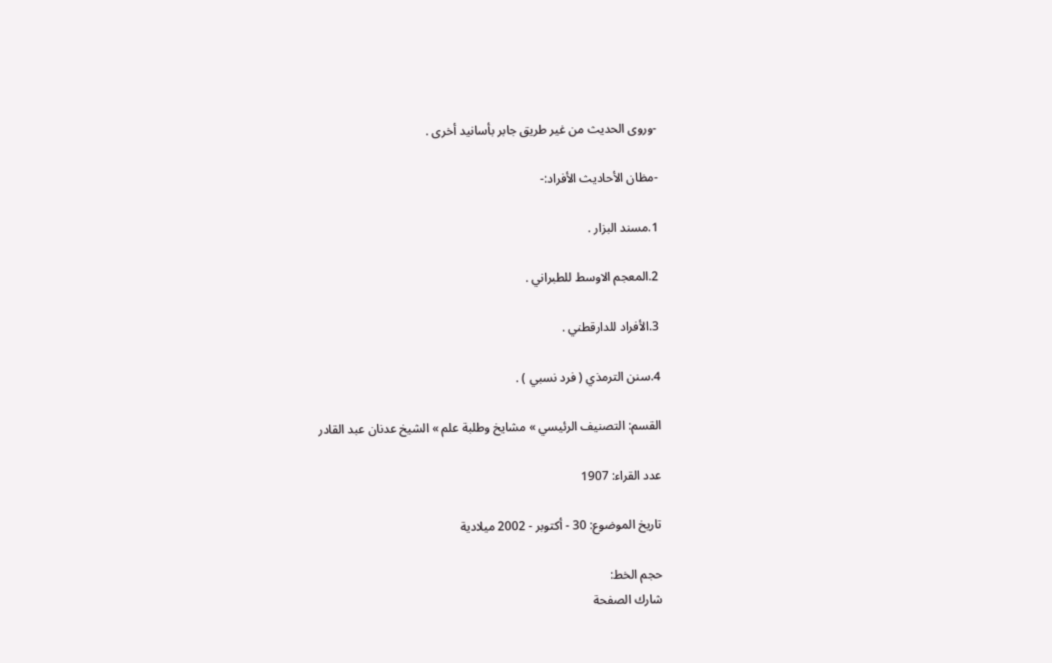-وروى الحديث من غير طريق جابر بأسانيد أخرى .

-مظان الأحاديث الأفراد:-

1.مسند البزار .

2.المعجم الاوسط للطبراني .

3.الأفراد للدارقطني .

4.سنن الترمذي ( فرد نسبي ) .

القسم: التصنيف الرئيسي » مشايخ وطلبة علم » الشيخ عدنان عبد القادر

عدد القراء: 1907

تاريخ الموضوع: 30 - أكتوبر - 2002 ميلادية

حجم الخط:
شارك الصفحة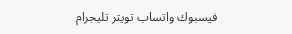فيسبوك واتساب تويتر تليجرام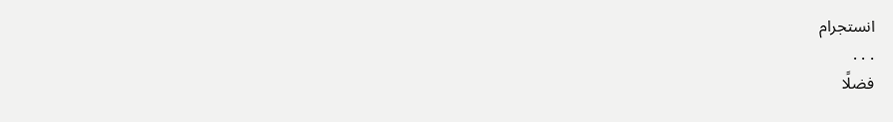انستجرام
. . .
فضلًا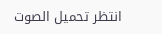انتظر تحميل الصوت